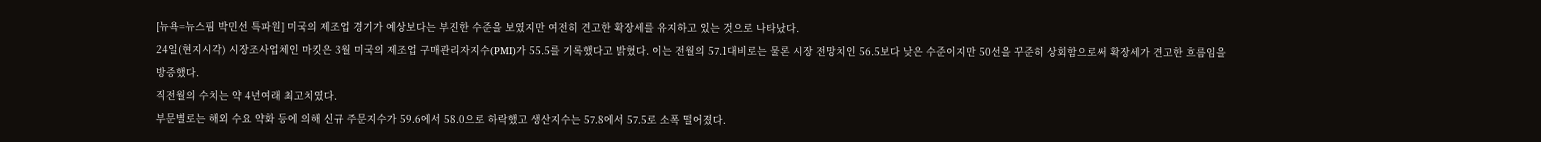[뉴욕=뉴스핌 박민선 특파원] 미국의 제조업 경기가 예상보다는 부진한 수준을 보였지만 여전히 견고한 확장세를 유지하고 있는 것으로 나타났다.
24일(현지시각) 시장조사업체인 마킷은 3월 미국의 제조업 구매관리자지수(PMI)가 55.5를 기록했다고 밝혔다. 이는 전월의 57.1대비로는 물론 시장 전망치인 56.5보다 낮은 수준이지만 50선을 꾸준히 상회함으로써 확장세가 견고한 흐름임을 방증했다.
직전월의 수치는 약 4년여래 최고치였다.
부문별로는 해외 수요 약화 등에 의해 신규 주문지수가 59.6에서 58.0으로 하락했고 생산지수는 57.8에서 57.5로 소폭 떨어졌다.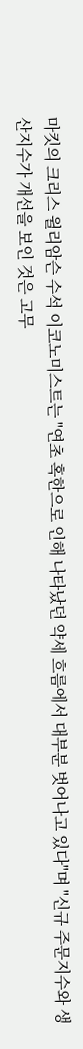마킷의 크리스 윌리암슨 수석 이코노미스트는 "연초 혹한으로 인해 나타났던 약세 흐름에서 대부분 벗어나고 있다"며 "신규 주문지수와 생산지수가 개선을 보인 것은 고무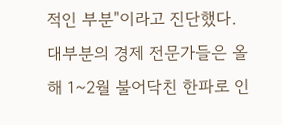적인 부분"이라고 진단했다.
대부분의 경제 전문가들은 올해 1~2월 불어닥친 한파로 인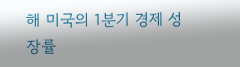해 미국의 1분기 경제 성장률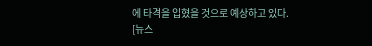에 타격을 입혔을 것으로 예상하고 있다.
[뉴스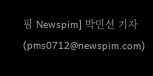핌 Newspim] 박민선 기자 (pms0712@newspim.com)